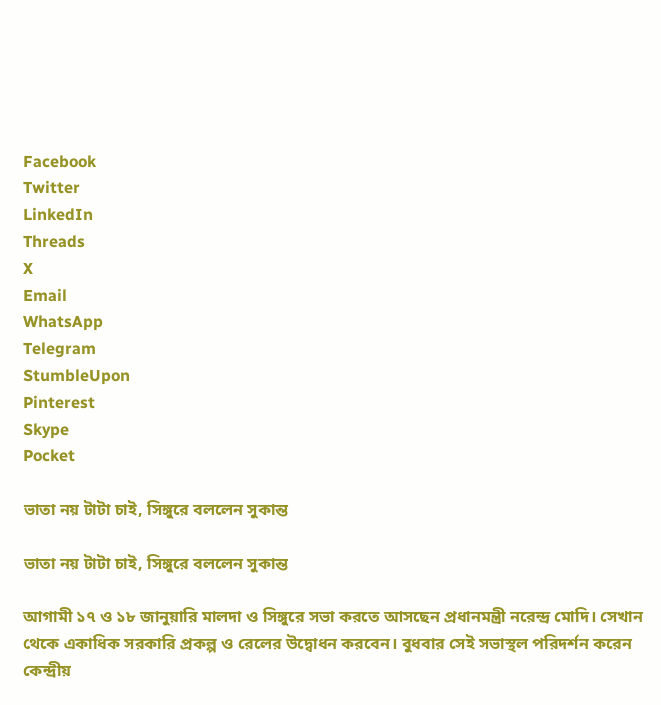Facebook
Twitter
LinkedIn
Threads
X
Email
WhatsApp
Telegram
StumbleUpon
Pinterest
Skype
Pocket

ভাতা নয় টাটা চাই, সিঙ্গুরে বললেন সুকান্ত

ভাতা নয় টাটা চাই, সিঙ্গুরে বললেন সুকান্ত

আগামী ১৭ ও ১৮ জানুয়ারি মালদা ও সিঙ্গুরে সভা করতে আসছেন প্রধানমন্ত্রী নরেন্দ্র মোদি। সেখান থেকে একাধিক সরকারি প্রকল্প ও রেলের উদ্বোধন করবেন। বুধবার সেই সভাস্থল পরিদর্শন করেন কেন্দ্রীয়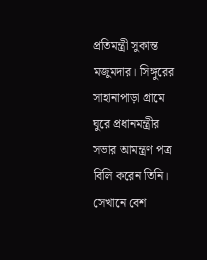প্রতিমন্ত্রী সুকান্ত মজুমদার। সিঙ্গুরের সাহানাপাড়া গ্রামে ঘুরে প্রধানমন্ত্রীর সভার আমন্ত্রণ পত্র বিলি করেন তিনি। সেখানে বেশ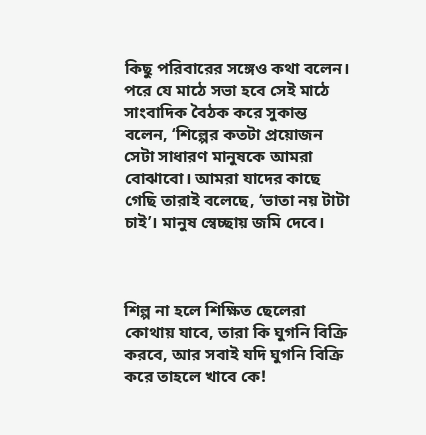কিছু পরিবারের সঙ্গেও কথা বলেন। পরে যে মাঠে সভা হবে সেই মাঠে সাংবাদিক বৈঠক করে সুকান্ত বলেন, ‘শিল্পের কতটা প্রয়োজন সেটা সাধারণ মানুষকে আমরা বোঝাবো। আমরা যাদের কাছে গেছি তারাই বলেছে, ‘ভাতা নয় টাটা চাই’। মানুষ স্বেচ্ছায় জমি দেবে।



শিল্প না হলে শিক্ষিত ছেলেরা কোথায় যাবে, তারা কি ঘুগনি বিক্রি করবে, আর সবাই যদি ঘুগনি বিক্রি করে তাহলে খাবে কে!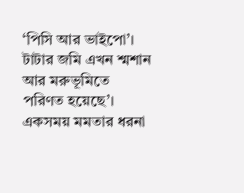‘পিসি আর ভাইপো’। টাটার জমি এখন শ্মশান আর মরুভূমিতে পরিণত হয়েছে’। একসময় মমতার ধরনা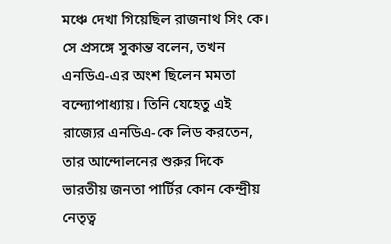মঞ্চে দেখা গিয়েছিল রাজনাথ সিং কে। সে প্রসঙ্গে সুকান্ত বলেন, তখন এনডিএ-এর অংশ ছিলেন মমতা বন্দ্যোপাধ্যায়। তিনি যেহেতু এই রাজ্যের এনডিএ-কে লিড করতেন, তার আন্দোলনের শুরুর দিকে ভারতীয় জনতা পার্টির কোন কেন্দ্রীয় নেতৃত্ব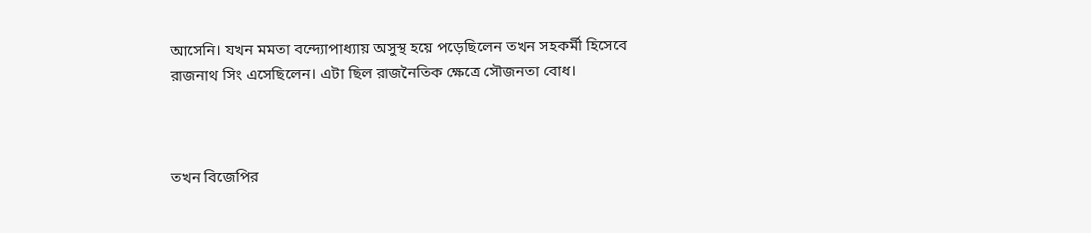আসেনি। যখন মমতা বন্দ্যোপাধ্যায় অসুস্থ হয়ে পড়েছিলেন তখন সহকর্মী হিসেবে রাজনাথ সিং এসেছিলেন। এটা ছিল রাজনৈতিক ক্ষেত্রে সৌজনতা বোধ।



তখন বিজেপির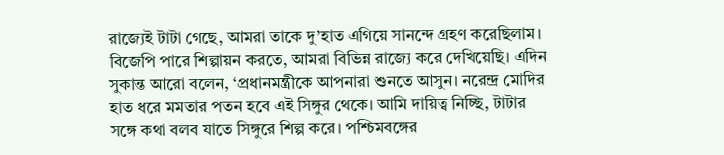রাজ্যেই টাটা গেছে, আমরা তাকে দু’হাত এগিয়ে সানন্দে গ্রহণ করেছিলাম। বিজেপি পারে শিল্পায়ন করতে, আমরা বিভিন্ন রাজ্যে করে দেখিয়েছি। এদিন সুকান্ত আরো বলেন, ‘প্রধানমন্ত্রীকে আপনারা শুনতে আসুন। নরেন্দ্র মোদির হাত ধরে মমতার পতন হবে এই সিঙ্গুর থেকে। আমি দায়িত্ব নিচ্ছি, টাটার সঙ্গে কথা বলব যাতে সিঙ্গুরে শিল্প করে। পশ্চিমবঙ্গের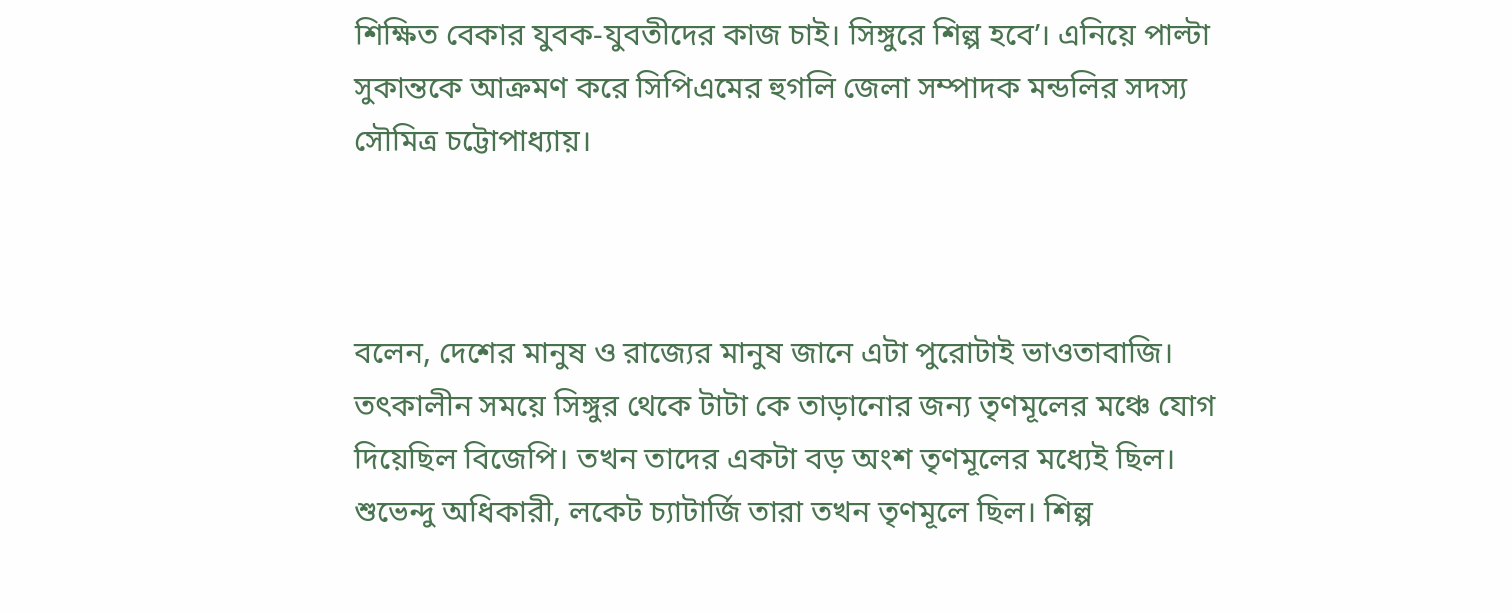শিক্ষিত বেকার যুবক-যুবতীদের কাজ চাই। সিঙ্গুরে শিল্প হবে’। এনিয়ে পাল্টা সুকান্তকে আক্রমণ করে সিপিএমের হুগলি জেলা সম্পাদক মন্ডলির সদস্য সৌমিত্র চট্টোপাধ্যায়।



বলেন, দেশের মানুষ ও রাজ্যের মানুষ জানে এটা পুরোটাই ভাওতাবাজি। তৎকালীন সময়ে সিঙ্গুর থেকে টাটা কে তাড়ানোর জন্য তৃণমূলের মঞ্চে যোগ দিয়েছিল বিজেপি। তখন তাদের একটা বড় অংশ তৃণমূলের মধ্যেই ছিল। শুভেন্দু অধিকারী, লকেট চ্যাটার্জি তারা তখন তৃণমূলে ছিল। শিল্প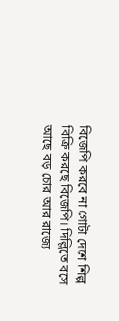বিজেপি করবে না গোটা দেশে শিল্প বিক্রি করছে বিজেপি। দিল্লিতে বসে আছে বড় চোর আর রাজ্যে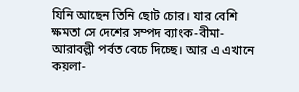যিনি আছেন তিনি ছোট চোর। যার বেশি ক্ষমতা সে দেশের সম্পদ ব্যাংক-বীমা-আরাবল্লী পর্বত বেচে দিচ্ছে। আর এ এখানে কয়লা-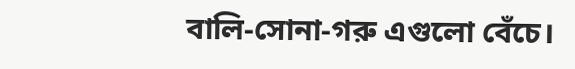বালি-সোনা-গরু এগুলো বেঁচে।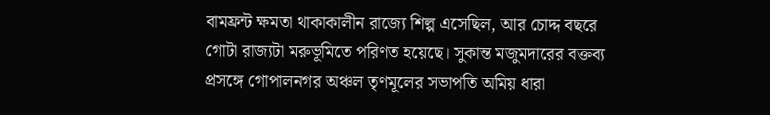বামফ্রন্ট ক্ষমতা থাকাকালীন রাজ্যে শিল্প এসেছিল, আর চোদ্দ বছরে গোটা রাজ্যটা মরুভূমিতে পরিণত হয়েছে। সুকান্ত মজুমদারের বক্তব্য প্রসঙ্গে গোপালনগর অঞ্চল তৃণমূলের সভাপতি অমিয় ধারা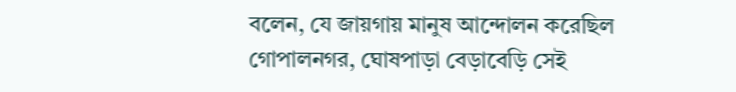বলেন, যে জায়গায় মানুষ আন্দোলন করেছিল গোপালনগর, ঘোষপাড়া বেড়াবেড়ি সেই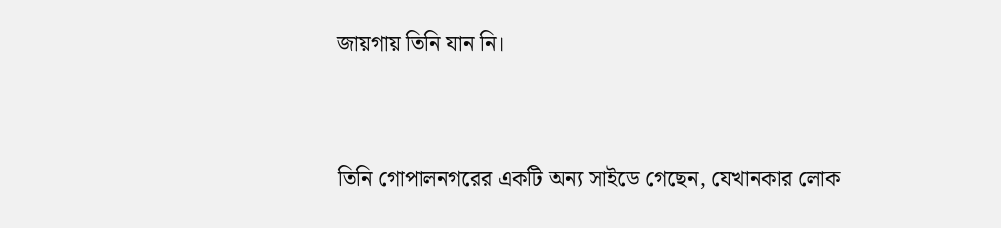জায়গায় তিনি যান নি।



তিনি গোপালনগরের একটি অন্য সাইডে গেছেন, যেখানকার লোক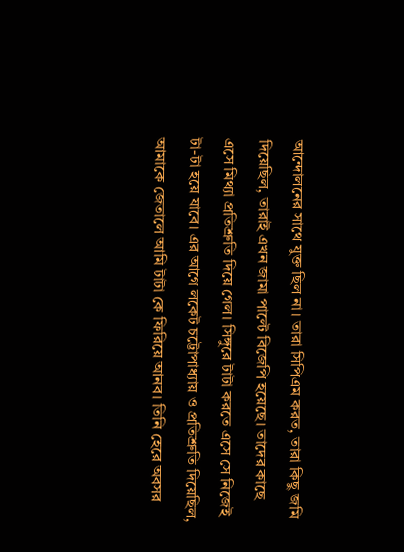আন্দোলনের সাথে যুক্ত ছিল না। তারা সিপিএম করত, তারা কিছু জমি দিয়েছিল, তারাই এখন জামা পাল্টে বিজেপি হয়েছে। তাদের কাছে এসে মিথ্যা প্রতিশ্রুতি দিয়ে গেল। সিঙ্গুরে টাটা করতে এসে সে নিজেই টা-টা হয়ে যাবে। এর আগে লকেট চট্টোপাধ্যায় ও প্রতিশ্রুতি দিয়েছিল, আমাকে জেতালে আমি টাটা কে ফিরিয়ে আনব। তিনি হেরে অবসর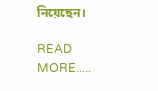নিয়েছেন।

READ MORE.....